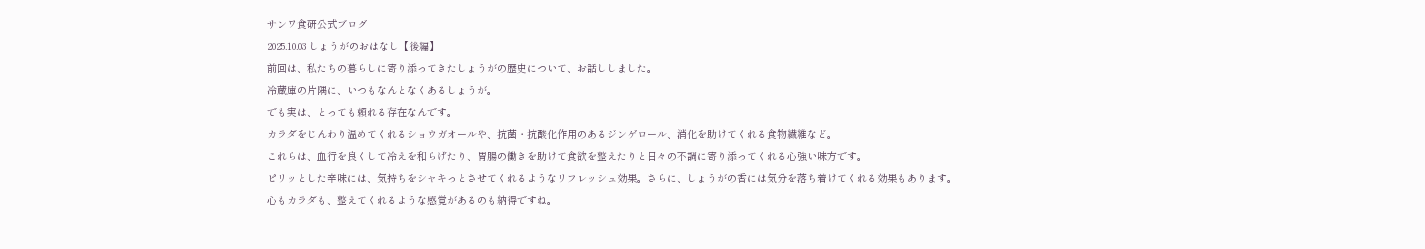サンワ食研公式ブログ
2025.10.03 しょうがのおはなし【後編】
前回は、私たちの暮らしに寄り添ってきたしょうがの歴史について、お話ししました。
冷蔵庫の片隅に、いつもなんとなくあるしょうが。
でも実は、とっても頼れる存在なんです。
カラダをじんわり温めてくれるショウガオールや、抗菌・抗酸化作用のあるジンゲロール、消化を助けてくれる食物繊維など。
これらは、血行を良くして冷えを和らげたり、胃腸の働きを助けて食欲を整えたりと日々の不調に寄り添ってくれる心強い味方です。
ピリッとした辛味には、気持ちをシャキっとさせてくれるようなリフレッシュ効果。さらに、しょうがの香には気分を落ち着けてくれる効果もあります。
心もカラダも、整えてくれるような感覚があるのも納得ですね。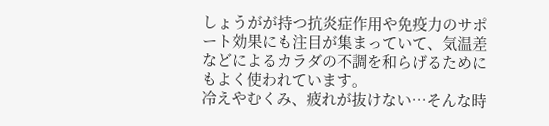しょうがが持つ抗炎症作用や免疫力のサポート効果にも注目が集まっていて、気温差などによるカラダの不調を和らげるためにもよく使われています。
冷えやむくみ、疲れが抜けない…そんな時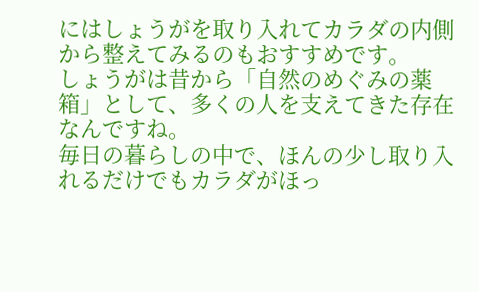にはしょうがを取り入れてカラダの内側から整えてみるのもおすすめです。
しょうがは昔から「自然のめぐみの薬箱」として、多くの人を支えてきた存在なんですね。
毎日の暮らしの中で、ほんの少し取り入れるだけでもカラダがほっ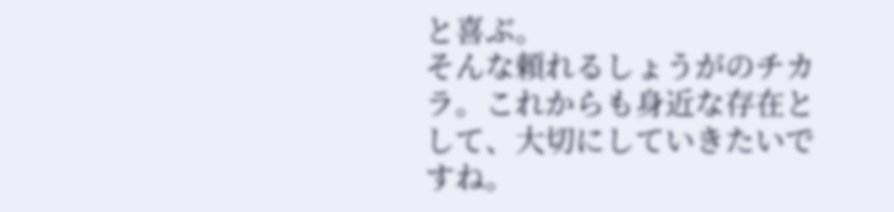と喜ぶ。
そんな頼れるしょうがのチカラ。これからも身近な存在として、大切にしていきたいですね。